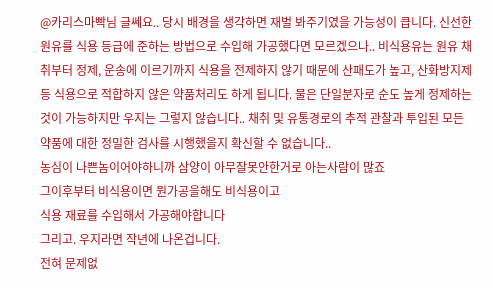@카리스마빡님 글쎄요.. 당시 배경을 생각하면 재벌 봐주기였을 가능성이 큽니다. 신선한 원유를 식용 등급에 준하는 방법으로 수입해 가공했다면 모르겠으나.. 비식용유는 원유 채취부터 정제, 운송에 이르기까지 식용을 전제하지 않기 때문에 산패도가 높고, 산화방지제 등 식용으로 적합하지 않은 약품처리도 하게 됩니다. 물은 단일분자로 순도 높게 정제하는 것이 가능하지만 우지는 그렇지 않습니다.. 채취 및 유통경로의 추적 관찰과 투입된 모든 약품에 대한 정밀한 검사를 시행했을지 확신할 수 없습니다..
농심이 나쁜놈이어야하니까 삼양이 아무잘못안한거로 아는사람이 많죠
그이후부터 비식용이면 뭔가공을해도 비식용이고
식용 재료를 수입해서 가공해야합니다
그리고. 우지라면 작년에 나온겁니다.
전혀 문제없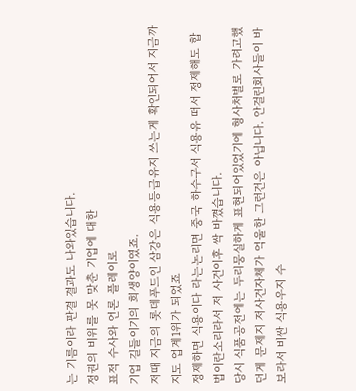는 기름이라 판결 결과도 나와있습니다.
정권의 비위를 못 맞춘 기업에 대한
표적 수사와 언론 플레이로
기업 길들이기의 희생양이였죠.
저때 지금의 롯데푸드인 삼강은 식용등급유지 쓰는게 확인되어서 지금까지도 업계1위가 되었죠
정제하면 식용이다 라는논리면 중국 하수구서 식용유 떠서 정제해도 합법이란소리라서 저 사건이후 싹 바꼈습니다.
당시 식품공전에는 두리뭉실하게 표현되어있었기에 형사처벌로 가려고했던게 문제지 저사건자체가 억울한 그런건은 아닙니다. 안걸린회사들이 바보라서 비싼 식용우지 수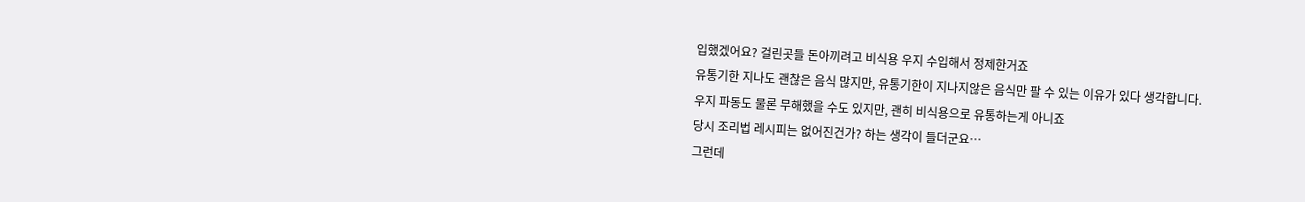입했겠어요? 걸린곳들 돈아끼려고 비식용 우지 수입해서 정제한거죠
유통기한 지나도 괜찮은 음식 많지만, 유통기한이 지나지않은 음식만 팔 수 있는 이유가 있다 생각합니다.
우지 파동도 물론 무해했을 수도 있지만, 괜히 비식용으로 유통하는게 아니죠
당시 조리법 레시피는 없어진건가? 하는 생각이 들더군요…
그런데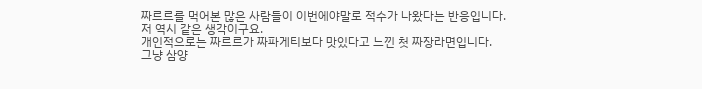짜르르를 먹어본 많은 사람들이 이번에야말로 적수가 나왔다는 반응입니다.
저 역시 같은 생각이구요.
개인적으로는 짜르르가 짜파게티보다 맛있다고 느낀 첫 짜장라면입니다.
그냥 삼양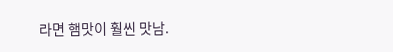라면 햄맛이 훨씬 맛남.